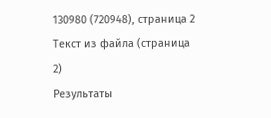130980 (720948), страница 2
Текст из файла (страница 2)
Результаты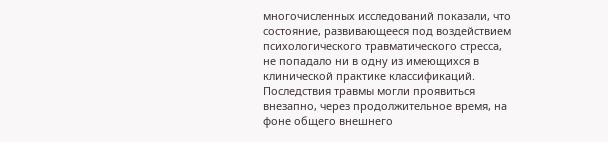многочисленных исследований показали, что состояние, развивающееся под воздействием психологического травматического стресса, не попадало ни в одну из имеющихся в клинической практике классификаций. Последствия травмы могли проявиться внезапно, через продолжительное время, на фоне общего внешнего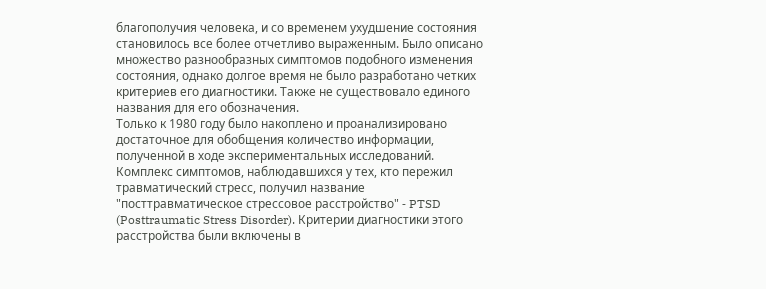благополучия человека, и со временем ухудшение состояния становилось все более отчетливо выраженным. Было описано множество разнообразных симптомов подобного изменения состояния, однако долгое время не было разработано четких критериев его диагностики. Также не существовало единого названия для его обозначения.
Только к 1980 году было накоплено и проанализировано достаточное для обобщения количество информации, полученной в ходе экспериментальных исследований. Комплекс симптомов, наблюдавшихся у тех, кто пережил травматический стресс, получил название "посттравматическое стрессовое расстройство" - PTSD (Posttraumatic Stress Disorder). Критерии диагностики этого расстройства были включены в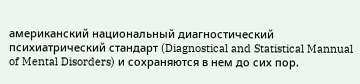американский национальный диагностический психиатрический стандарт (Diagnostical and Statistical Mannual of Mental Disorders) и сохраняются в нем до сих пор.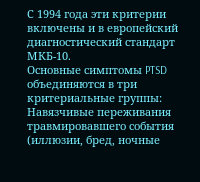С 1994 года эти критерии включены и в европейский диагностический стандарт МКБ-10.
Основные симптомы PTSD объединяются в три критериальные группы:
Навязчивые переживания травмировавшего события (иллюзии, бред, ночные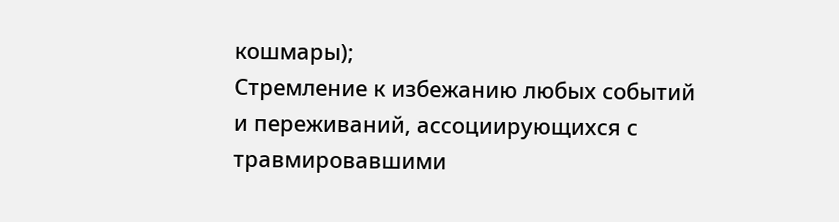кошмары);
Стремление к избежанию любых событий и переживаний, ассоциирующихся с травмировавшими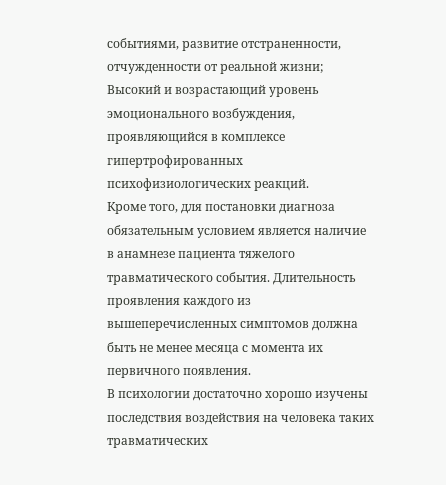событиями, развитие отстраненности, отчужденности от реальной жизни;
Высокий и возрастающий уровень эмоционального возбуждения, проявляющийся в комплексе гипертрофированных психофизиологических реакций.
Кроме того, для постановки диагноза обязательным условием является наличие в анамнезе пациента тяжелого травматического события. Длительность проявления каждого из вышеперечисленных симптомов должна быть не менее месяца с момента их первичного появления.
В психологии достаточно хорошо изучены последствия воздействия на человека таких травматических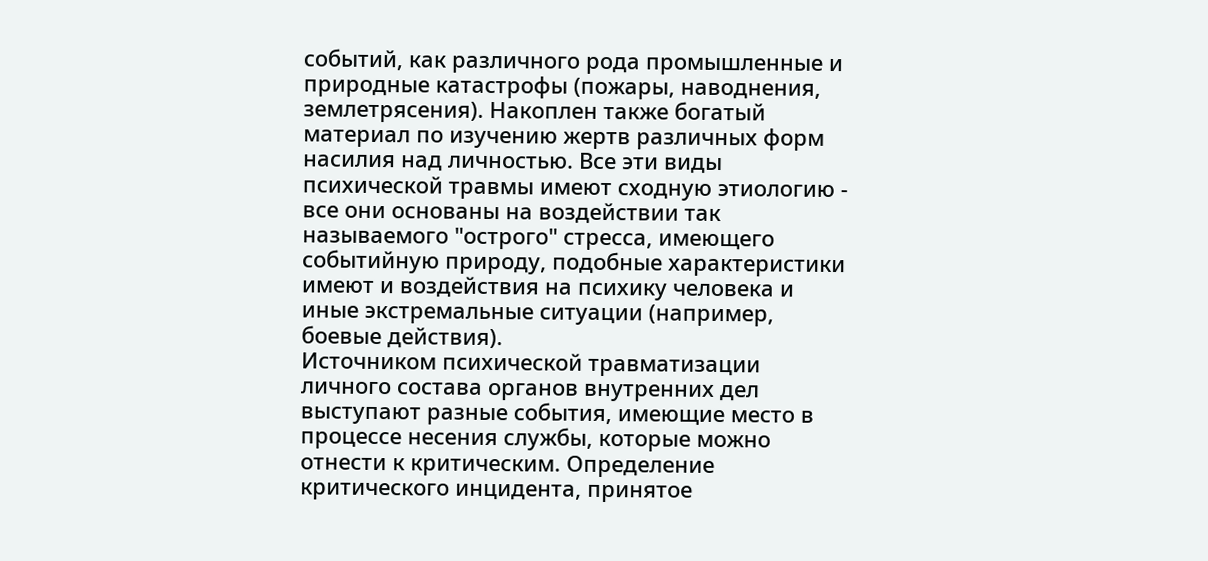событий, как различного рода промышленные и природные катастрофы (пожары, наводнения, землетрясения). Накоплен также богатый материал по изучению жертв различных форм насилия над личностью. Все эти виды психической травмы имеют сходную этиологию - все они основаны на воздействии так называемого "острого" стресса, имеющего событийную природу, подобные характеристики имеют и воздействия на психику человека и иные экстремальные ситуации (например, боевые действия).
Источником психической травматизации личного состава органов внутренних дел выступают разные события, имеющие место в процессе несения службы, которые можно отнести к критическим. Определение критического инцидента, принятое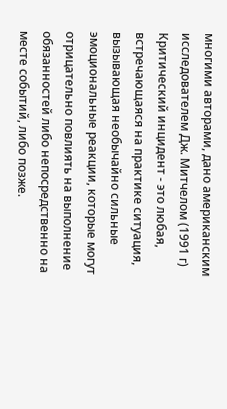многими авторами, дано американским исследователем Дж. Митчелом (1991 г)
Критический инцидент - это любая, встречающаяся на практике ситуация, вызывающая необычайно сильные эмоциональные реакции, которые могут отрицательно повлиять на выполнение обязанностей либо непосредственно на месте событий, либо позже.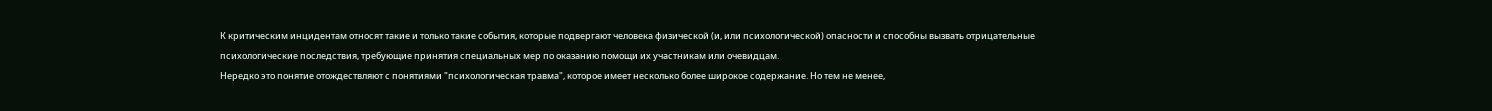К критическим инцидентам относят такие и только такие события, которые подвергают человека физической (и, или психологической) опасности и способны вызвать отрицательные психологические последствия, требующие принятия специальных мер по оказанию помощи их участникам или очевидцам.
Нередко это понятие отождествляют с понятиями "психологическая травма", которое имеет несколько более широкое содержание. Но тем не менее,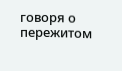говоря о пережитом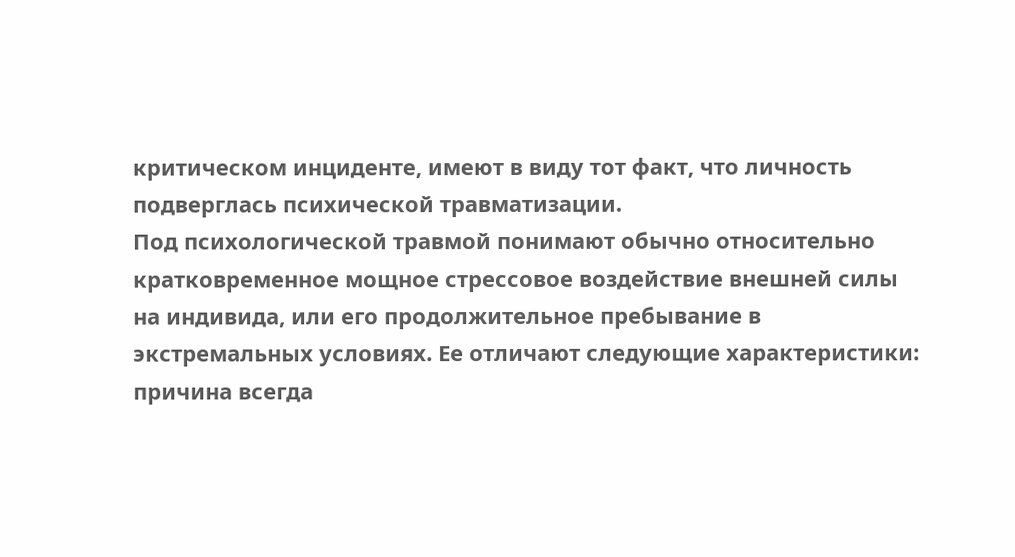критическом инциденте, имеют в виду тот факт, что личность подверглась психической травматизации.
Под психологической травмой понимают обычно относительно кратковременное мощное стрессовое воздействие внешней силы на индивида, или его продолжительное пребывание в экстремальных условиях. Ее отличают следующие характеристики:
причина всегда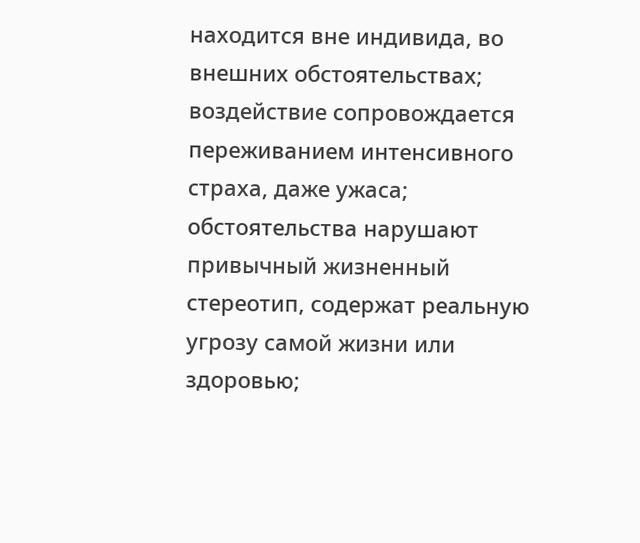находится вне индивида, во внешних обстоятельствах;
воздействие сопровождается переживанием интенсивного страха, даже ужаса;
обстоятельства нарушают привычный жизненный стереотип, содержат реальную угрозу самой жизни или здоровью;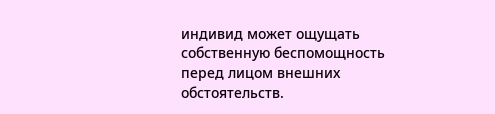индивид может ощущать собственную беспомощность перед лицом внешних обстоятельств.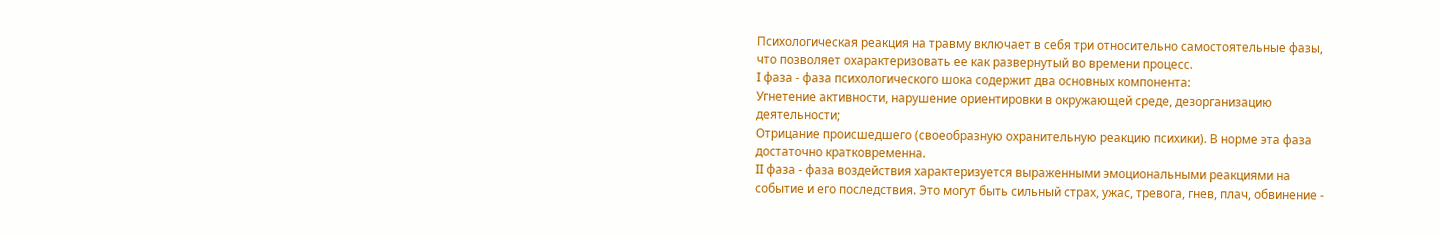Психологическая реакция на травму включает в себя три относительно самостоятельные фазы, что позволяет охарактеризовать ее как развернутый во времени процесс.
I фаза - фаза психологического шока содержит два основных компонента:
Угнетение активности, нарушение ориентировки в окружающей среде, дезорганизацию деятельности;
Отрицание происшедшего (своеобразную охранительную реакцию психики). В норме эта фаза достаточно кратковременна.
II фаза - фаза воздействия характеризуется выраженными эмоциональными реакциями на событие и его последствия. Это могут быть сильный страх, ужас, тревога, гнев, плач, обвинение -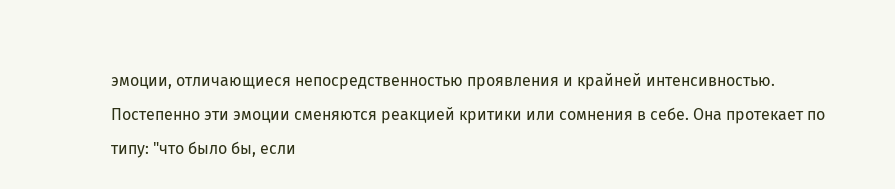эмоции, отличающиеся непосредственностью проявления и крайней интенсивностью. Постепенно эти эмоции сменяются реакцией критики или сомнения в себе. Она протекает по типу: "что было бы, если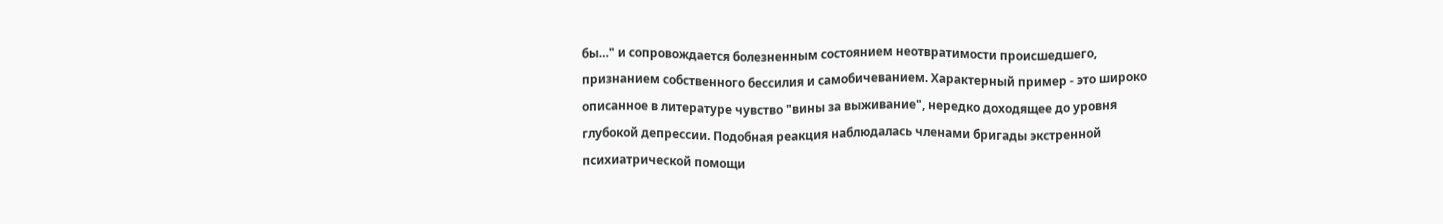бы…" и сопровождается болезненным состоянием неотвратимости происшедшего, признанием собственного бессилия и самобичеванием. Характерный пример - это широко описанное в литературе чувство "вины за выживание", нередко доходящее до уровня глубокой депрессии. Подобная реакция наблюдалась членами бригады экстренной психиатрической помощи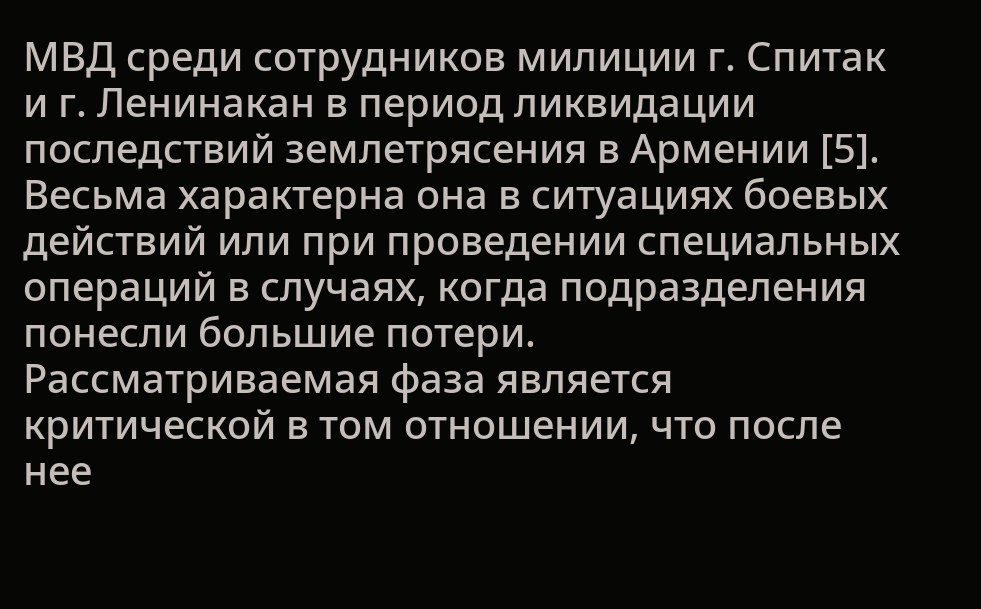МВД среди сотрудников милиции г. Спитак и г. Ленинакан в период ликвидации последствий землетрясения в Армении [5]. Весьма характерна она в ситуациях боевых действий или при проведении специальных операций в случаях, когда подразделения понесли большие потери.
Рассматриваемая фаза является критической в том отношении, что после нее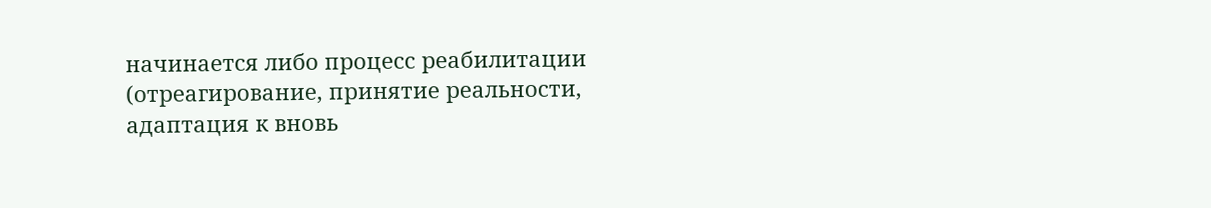начинается либо процесс реабилитации (отреагирование, принятие реальности, адаптация к вновь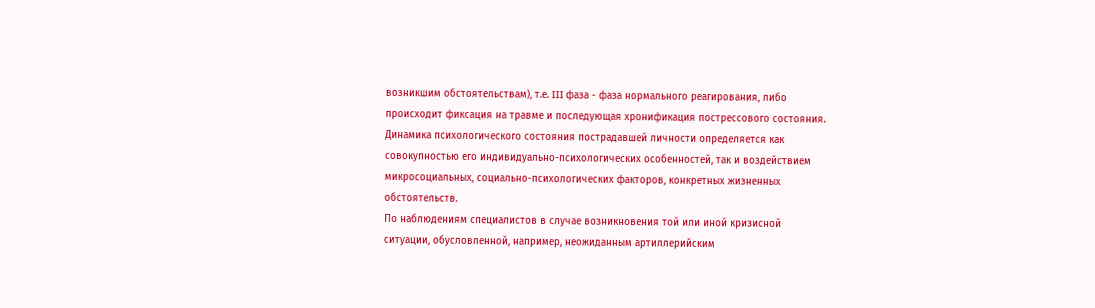возникшим обстоятельствам), т.е. III фаза - фаза нормального реагирования, либо происходит фиксация на травме и последующая хронификация пострессового состояния. Динамика психологического состояния пострадавшей личности определяется как совокупностью его индивидуально-психологических особенностей, так и воздействием микросоциальных, социально-психологических факторов, конкретных жизненных обстоятельств.
По наблюдениям специалистов в случае возникновения той или иной кризисной ситуации, обусловленной, например, неожиданным артиллерийским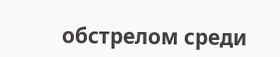обстрелом среди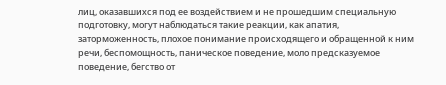лиц, оказавшихся под ее воздействием и не прошедшим специальную подготовку, могут наблюдаться такие реакции, как апатия, заторможенность, плохое понимание происходящего и обращенной к ним речи, беспомощность, паническое поведение, моло предсказуемое поведение, бегство от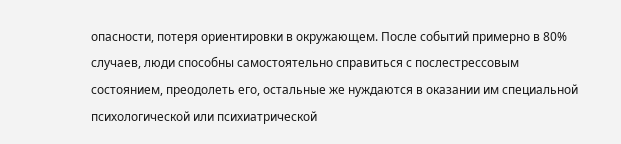опасности, потеря ориентировки в окружающем. После событий примерно в 80% случаев, люди способны самостоятельно справиться с послестрессовым состоянием, преодолеть его, остальные же нуждаются в оказании им специальной психологической или психиатрической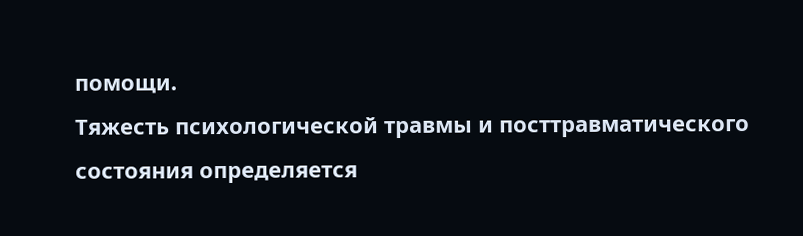помощи.
Тяжесть психологической травмы и посттравматического состояния определяется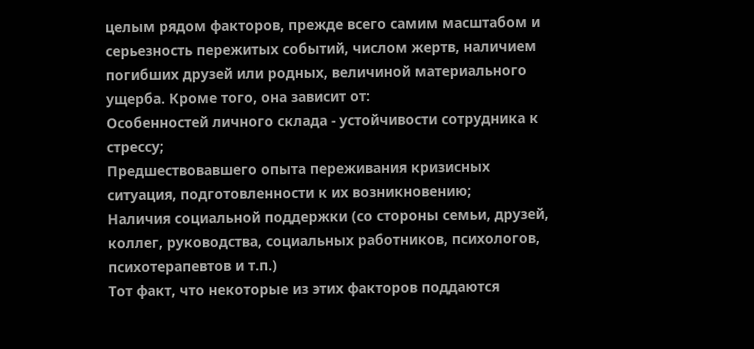целым рядом факторов, прежде всего самим масштабом и серьезность пережитых событий, числом жертв, наличием погибших друзей или родных, величиной материального ущерба. Кроме того, она зависит от:
Особенностей личного склада - устойчивости сотрудника к стрессу;
Предшествовавшего опыта переживания кризисных ситуация, подготовленности к их возникновению;
Наличия социальной поддержки (со стороны семьи, друзей, коллег, руководства, социальных работников, психологов, психотерапевтов и т.п.)
Тот факт, что некоторые из этих факторов поддаются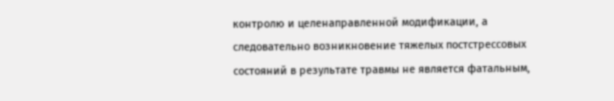контролю и целенаправленной модификации, а следовательно возникновение тяжелых постстрессовых состояний в результате травмы не является фатальным,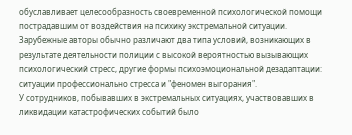обуславливает целесообразность своевременной психологической помощи пострадавшим от воздействия на психику экстремальной ситуации.
Зарубежные авторы обычно различают два типа условий, возникающих в результате деятельности полиции с высокой вероятностью вызывающих психологический стресс, другие формы психоэмоциональной дезадаптации: ситуации профессионально стресса и "феномен выгорания".
У сотрудников, побывавших в экстремальных ситуациях, участвовавших в ликвидации катастрофических событий было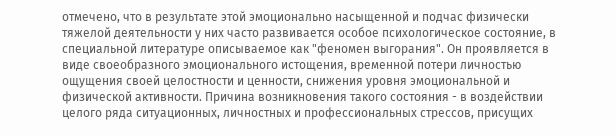отмечено, что в результате этой эмоционально насыщенной и подчас физически тяжелой деятельности у них часто развивается особое психологическое состояние, в специальной литературе описываемое как "феномен выгорания". Он проявляется в виде своеобразного эмоционального истощения, временной потери личностью ощущения своей целостности и ценности, снижения уровня эмоциональной и физической активности. Причина возникновения такого состояния - в воздействии целого ряда ситуационных, личностных и профессиональных стрессов, присущих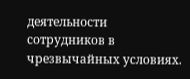деятельности сотрудников в чрезвычайных условиях.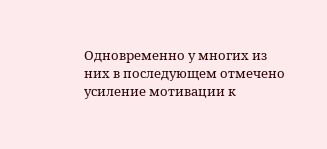Одновременно у многих из них в последующем отмечено усиление мотивации к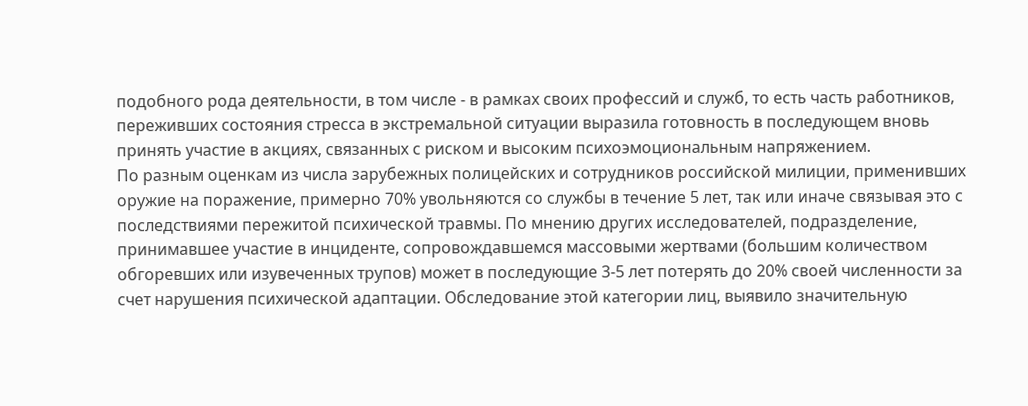подобного рода деятельности, в том числе - в рамках своих профессий и служб, то есть часть работников, переживших состояния стресса в экстремальной ситуации выразила готовность в последующем вновь принять участие в акциях, связанных с риском и высоким психоэмоциональным напряжением.
По разным оценкам из числа зарубежных полицейских и сотрудников российской милиции, применивших оружие на поражение, примерно 70% увольняются со службы в течение 5 лет, так или иначе связывая это с последствиями пережитой психической травмы. По мнению других исследователей, подразделение, принимавшее участие в инциденте, сопровождавшемся массовыми жертвами (большим количеством обгоревших или изувеченных трупов) может в последующие 3-5 лет потерять до 20% своей численности за счет нарушения психической адаптации. Обследование этой категории лиц, выявило значительную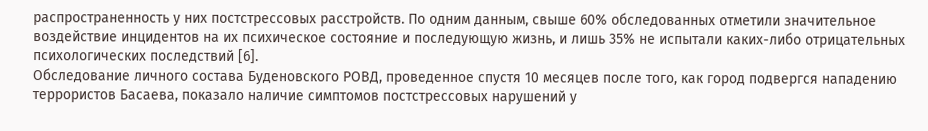распространенность у них постстрессовых расстройств. По одним данным, свыше 60% обследованных отметили значительное воздействие инцидентов на их психическое состояние и последующую жизнь, и лишь 35% не испытали каких-либо отрицательных психологических последствий [6].
Обследование личного состава Буденовского РОВД, проведенное спустя 10 месяцев после того, как город подвергся нападению террористов Басаева, показало наличие симптомов постстрессовых нарушений у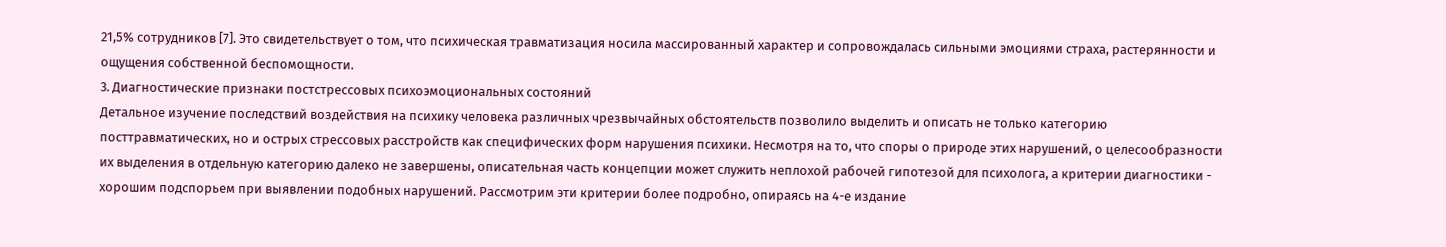21,5% сотрудников [7]. Это свидетельствует о том, что психическая травматизация носила массированный характер и сопровождалась сильными эмоциями страха, растерянности и ощущения собственной беспомощности.
3. Диагностические признаки постстрессовых психоэмоциональных состояний
Детальное изучение последствий воздействия на психику человека различных чрезвычайных обстоятельств позволило выделить и описать не только категорию посттравматических, но и острых стрессовых расстройств как специфических форм нарушения психики. Несмотря на то, что споры о природе этих нарушений, о целесообразности их выделения в отдельную категорию далеко не завершены, описательная часть концепции может служить неплохой рабочей гипотезой для психолога, а критерии диагностики - хорошим подспорьем при выявлении подобных нарушений. Рассмотрим эти критерии более подробно, опираясь на 4-е издание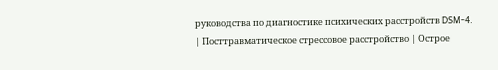руководства по диагностике психических расстройств DSM-4.
| Посттравматическое стрессовое расстройство | Острое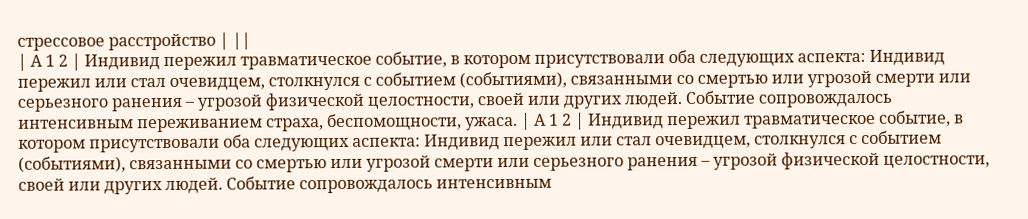стрессовое расстройство | ||
| А 1 2 | Индивид пережил травматическое событие, в котором присутствовали оба следующих аспекта: Индивид пережил или стал очевидцем, столкнулся с событием (событиями), связанными со смертью или угрозой смерти или серьезного ранения – угрозой физической целостности, своей или других людей. Событие сопровождалось интенсивным переживанием страха, беспомощности, ужаса. | А 1 2 | Индивид пережил травматическое событие, в котором присутствовали оба следующих аспекта: Индивид пережил или стал очевидцем, столкнулся с событием (событиями), связанными со смертью или угрозой смерти или серьезного ранения – угрозой физической целостности, своей или других людей. Событие сопровождалось интенсивным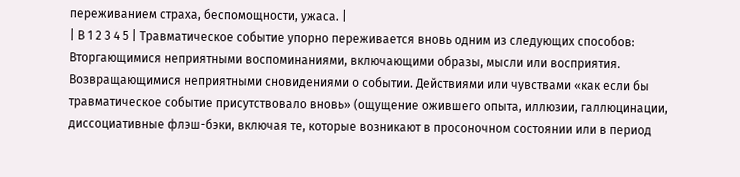переживанием страха, беспомощности, ужаса. |
| В 1 2 3 4 5 | Травматическое событие упорно переживается вновь одним из следующих способов: Вторгающимися неприятными воспоминаниями, включающими образы, мысли или восприятия. Возвращающимися неприятными сновидениями о событии. Действиями или чувствами «как если бы травматическое событие присутствовало вновь» (ощущение ожившего опыта, иллюзии, галлюцинации, диссоциативные флэш-бэки, включая те, которые возникают в просоночном состоянии или в период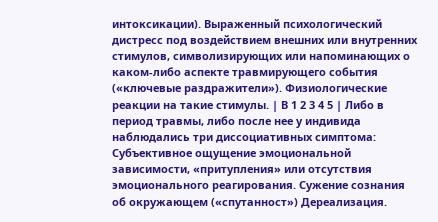интоксикации). Выраженный психологический дистресс под воздействием внешних или внутренних стимулов, символизирующих или напоминающих о каком-либо аспекте травмирующего события («ключевые раздражители»). Физиологические реакции на такие стимулы. | В 1 2 3 4 5 | Либо в период травмы, либо после нее у индивида наблюдались три диссоциативных симптома: Субъективное ощущение эмоциональной зависимости, «притупления» или отсутствия эмоционального реагирования. Сужение сознания об окружающем («спутанност») Дереализация.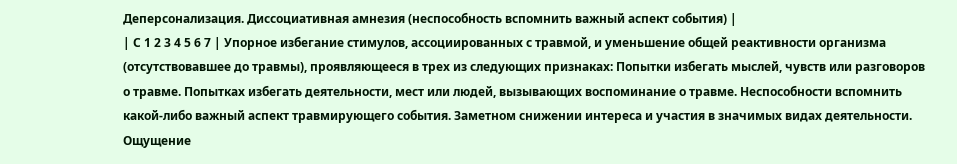Деперсонализация. Диссоциативная амнезия (неспособность вспомнить важный аспект события) |
| С 1 2 3 4 5 6 7 | Упорное избегание стимулов, ассоциированных с травмой, и уменьшение общей реактивности организма (отсутствовавшее до травмы), проявляющееся в трех из следующих признаках: Попытки избегать мыслей, чувств или разговоров о травме. Попытках избегать деятельности, мест или людей, вызывающих воспоминание о травме. Неспособности вспомнить какой-либо важный аспект травмирующего события. Заметном снижении интереса и участия в значимых видах деятельности. Ощущение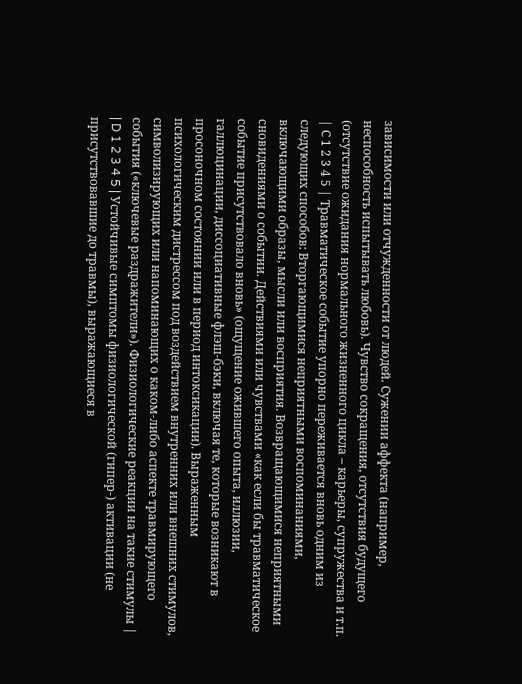зависимости или отчужденности от людей. Сужении аффекта (например, неспособность испытывать любовь). Чувство сокращения, отсутствия будущего (отсутствие ожидания нормального жизненного цикла – карьеры, супружества и т.п. | С 1 2 3 4 5 | Травматическое событие упорно переживается вновь одним из следующих способов: Вторгающимися неприятными воспоминаниями, включающими образы, мысли или восприятия. Возвращающимися неприятными сновидениями о событии. Действиями или чувствами «как если бы травматическое событие присутствовало вновь» (ощущение ожившего опыта, иллюзии, галлюцинации, диссоциативные флэш-бэки, включая те, которые возникают в просоночном состоянии или в период интоксикации). Выраженным психологическим дистрессом под воздействием внутренних или внешних стимулов, символизирующих или напоминающих о каком-либо аспекте травмирующего события («ключевые раздражители»). Физиологические реакции на такие стимулы |
| D 1 2 3 4 5 | Устойчивые симптомы физиологической (гипер-) активации (не присутствовавшие до травмы), выражающиеся в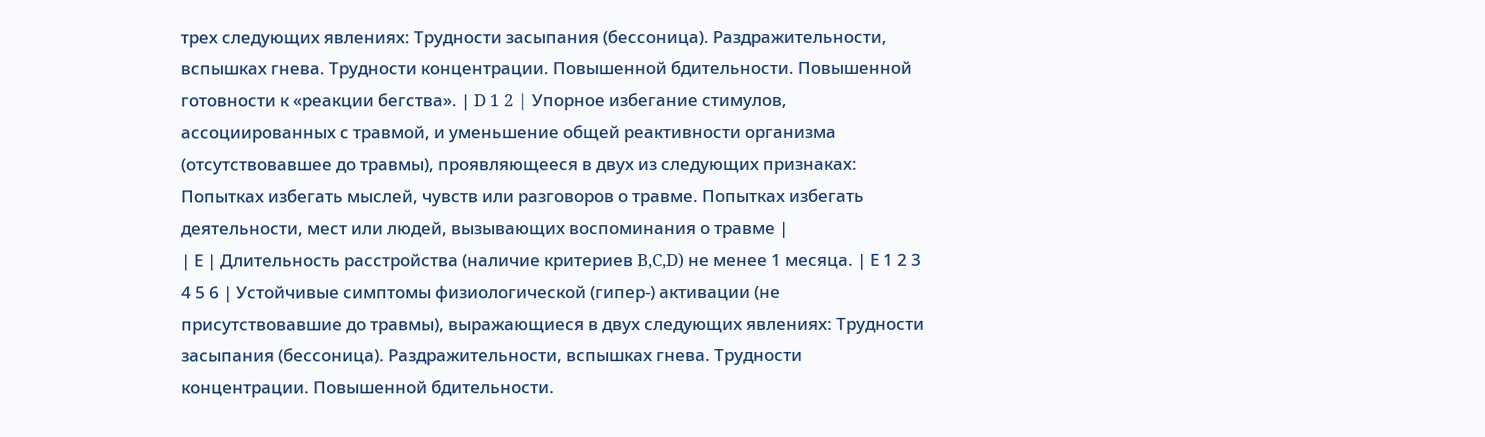трех следующих явлениях: Трудности засыпания (бессоница). Раздражительности, вспышках гнева. Трудности концентрации. Повышенной бдительности. Повышенной готовности к «реакции бегства». | D 1 2 | Упорное избегание стимулов, ассоциированных с травмой, и уменьшение общей реактивности организма (отсутствовавшее до травмы), проявляющееся в двух из следующих признаках: Попытках избегать мыслей, чувств или разговоров о травме. Попытках избегать деятельности, мест или людей, вызывающих воспоминания о травме |
| Е | Длительность расстройства (наличие критериев B,C,D) не менее 1 месяца. | Е 1 2 3 4 5 6 | Устойчивые симптомы физиологической (гипер-) активации (не присутствовавшие до травмы), выражающиеся в двух следующих явлениях: Трудности засыпания (бессоница). Раздражительности, вспышках гнева. Трудности концентрации. Повышенной бдительности.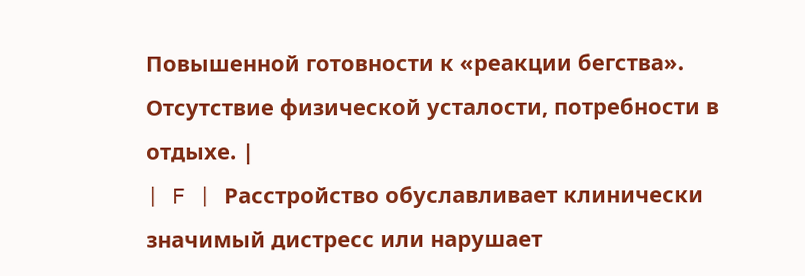Повышенной готовности к «реакции бегства». Отсутствие физической усталости, потребности в отдыхе. |
| F | Расстройство обуславливает клинически значимый дистресс или нарушает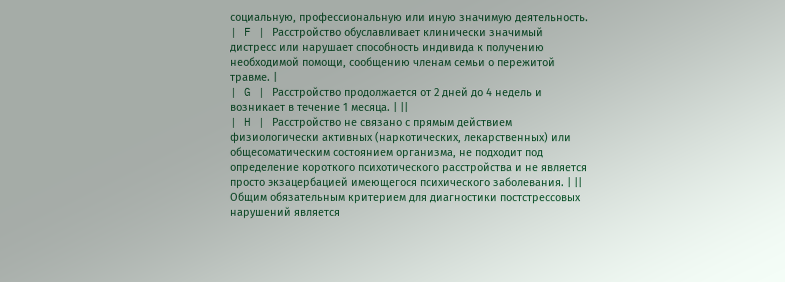социальную, профессиональную или иную значимую деятельность. | F | Расстройство обуславливает клинически значимый дистресс или нарушает способность индивида к получению необходимой помощи, сообщению членам семьи о пережитой травме. |
| G | Расстройство продолжается от 2 дней до 4 недель и возникает в течение 1 месяца. | ||
| H | Расстройство не связано с прямым действием физиологически активных (наркотических, лекарственных) или общесоматическим состоянием организма, не подходит под определение короткого психотического расстройства и не является просто экзацербацией имеющегося психического заболевания. | ||
Общим обязательным критерием для диагностики постстрессовых нарушений является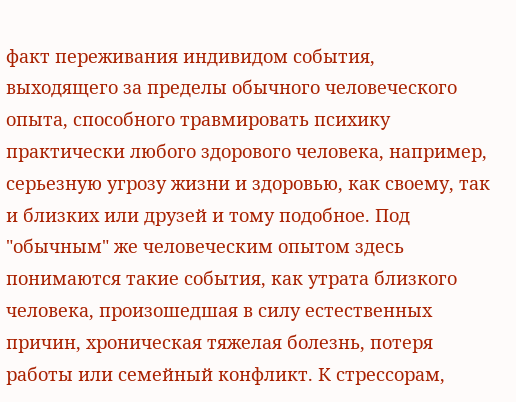факт переживания индивидом события, выходящего за пределы обычного человеческого опыта, способного травмировать психику практически любого здорового человека, например, серьезную угрозу жизни и здоровью, как своему, так и близких или друзей и тому подобное. Под "обычным" же человеческим опытом здесь понимаются такие события, как утрата близкого человека, произошедшая в силу естественных причин, хроническая тяжелая болезнь, потеря работы или семейный конфликт. К стрессорам,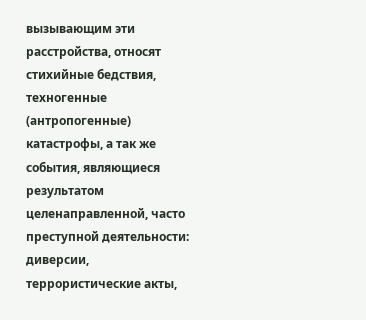вызывающим эти расстройства, относят стихийные бедствия, техногенные (антропогенные) катастрофы, а так же события, являющиеся результатом целенаправленной, часто преступной деятельности: диверсии, террористические акты,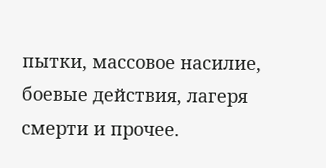пытки, массовое насилие, боевые действия, лагеря смерти и прочее.